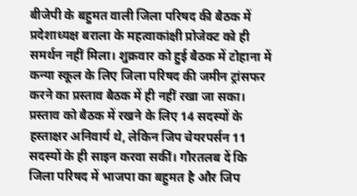बीजेपी के बहुमत वाली जिला परिषद की बैठक में प्रदेशाध्यक्ष बराला के महत्वाकांक्षी प्रोजेक्ट को ही समर्थन नहीं मिला। शुक्रवार को हुई बैठक में टोहाना में कन्या स्कूल के लिए जिला परिषद की जमीन ट्रांसफर करने का प्रस्ताव बैठक में ही नहीं रखा जा सका। प्रस्ताव को बैठक में रखने के लिए 14 सदस्यों के हस्ताक्षर अनिवार्य थे, लेकिन जिप चेयरपर्सन 11 सदस्यों के ही साइन करवा सकीं। गौरतलब दें कि जिला परिषद में भाजपा का बहुमत है और जिप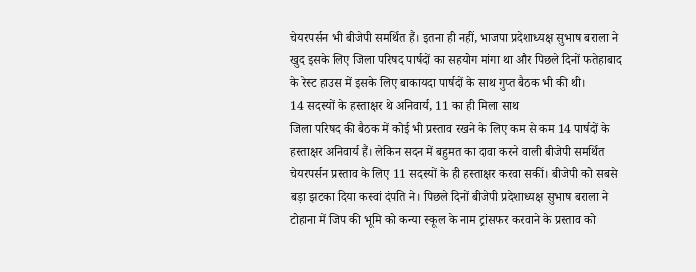चेयरपर्सन भी बीजेपी समर्थित हैं। इतना ही नहीं, भाजपा प्रदेशाध्यक्ष सुभाष बराला ने खुद इसके लिए जिला परिषद पार्षदों का सहयोग मांगा था और पिछले दिनों फतेहाबाद के रेस्ट हाउस में इसके लिए बाकायदा पार्षदों के साथ गुप्त बैठक भी की थी।
14 सदस्यों के हस्ताक्षर थे अनिवार्य, 11 का ही मिला साथ
जिला परिषद की बैठक में कोई भी प्रस्ताव रखने के लिए कम से कम 14 पार्षदों के हस्ताक्षर अनिवार्य हैं। लेकिन सदन में बहुमत का दावा करने वाली बीजेपी समर्थित चेयरपर्सन प्रस्ताव के लिए 11 सदस्यों के ही हस्ताक्षर करवा सकीं। बीजेपी को सबसे बड़ा झटका दिया कस्वां दंपति ने। पिछले दिनों बीजेपी प्रदेशाध्यक्ष सुभाष बराला ने टोहाना में जिप की भूमि को कन्या स्कूल के नाम ट्रांसफर करवाने के प्रस्ताव को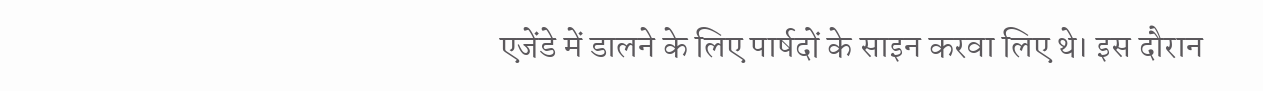एजेंडे में डालने के लिए पार्षदों के साइन करवा लिए थे। इस दौरान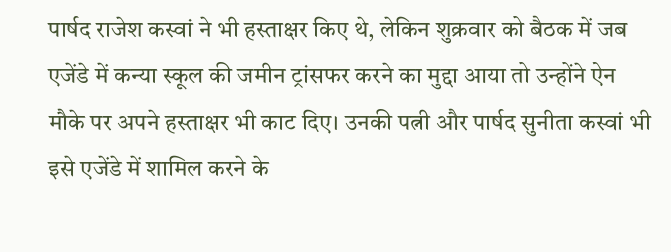पार्षद राजेश कस्वां ने भी हस्ताक्षर किए थे, लेकिन शुक्रवार को बैठक में जब एजेंडे में कन्या स्कूल की जमीन ट्रांसफर करने का मुद्दा आया तो उन्होंने ऐन मौके पर अपने हस्ताक्षर भी काट दिए। उनकी पत्नी और पार्षद सुनीता कस्वां भी इसे एजेंडे में शामिल करने के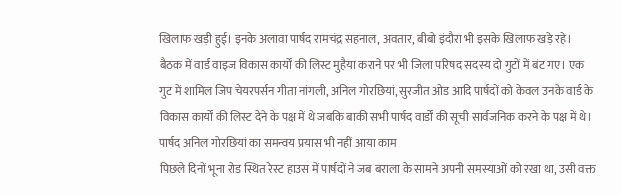खिलाफ खड़ी हुई। इनके अलावा पार्षद रामचंद्र सहनाल, अवतार, बीबो इंदौरा भी इसके खिलाफ खड़े रहे। बैठक में वार्ड वाइज विकास कार्यों की लिस्ट मुहैया कराने पर भी जिला परिषद सदस्य दो गुटों में बंट गए। एक गुट में शामिल जिप चेयरपर्सन गीता नांगली, अनिल गोरछियां, सुरजीत ओड आदि पार्षदों को केवल उनके वार्ड के विकास कार्यों की लिस्ट देने के पक्ष में थे जबकि बाकी सभी पार्षद वार्डों की सूची सार्वजनिक करने के पक्ष में थे।
पार्षद अनिल गोरछियां का समन्वय प्रयास भी नहीं आया काम
पिछले दिनों भूना रोड स्थित रेस्ट हाउस में पार्षदों ने जब बराला के सामने अपनी समस्याओं को रखा था, उसी वक्त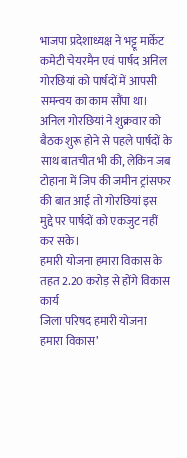भाजपा प्रदेशाध्यक्ष ने भट्टू मार्केट कमेटी चेयरमैन एवं पार्षद अनिल गोरछियां को पार्षदों में आपसी समन्वय का काम सौंपा था। अनिल गोरछियां ने शुक्रवार को बैठक शुरू होने से पहले पार्षदों के साथ बातचीत भी की, लेकिन जब टोहाना में जिप की जमीन ट्रांसफर की बात आई तो गोरछियां इस मुद्दे पर पार्षदों को एकजुट नहीं कर सके।
हमारी योजना हमारा विकास के तहत 2.20 करोड़ से होंगे विकास कार्य
जिला परिषद हमारी योजना हमारा विकास’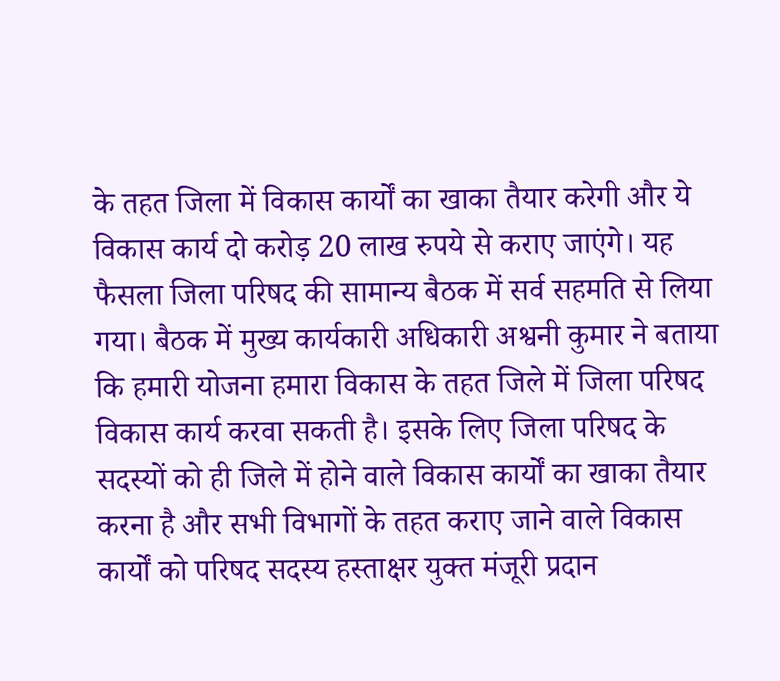के तहत जिला में विकास कार्यों का खाका तैयार करेगी और ये विकास कार्य दो करोड़ 20 लाख रुपये से कराए जाएंगे। यह फैसला जिला परिषद की सामान्य बैठक में सर्व सहमति से लिया गया। बैठक में मुख्य कार्यकारी अधिकारी अश्वनी कुमार ने बताया कि हमारी योजना हमारा विकास के तहत जिले में जिला परिषद विकास कार्य करवा सकती है। इसके लिए जिला परिषद के सदस्यों को ही जिले में होने वाले विकास कार्यों का खाका तैयार करना है और सभी विभागों के तहत कराए जाने वाले विकास कार्यों को परिषद सदस्य हस्ताक्षर युक्त मंजूरी प्रदान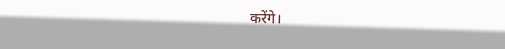करेंगे।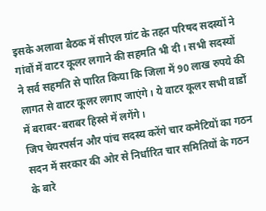इसके अलावा बैठक में सीएल ग्रांट के तहत परिषद सदस्यों ने गांवों में वाटर कूलर लगाने की सहमति भी दी। सभी सदस्यों ने सर्व सहमति से पारित किया कि जिला में 90 लाख रुपये की लागत से वाटर कूलर लगाए जाएंगे। ये वाटर कूलर सभी वार्डों में बराबर-बराबर हिस्से में लगेंगे।
जिप चेयरपर्सन और पांच सदस्य करेंगे चार कमेटियों का गठन
सदन में सरकार की ओर से निर्धारित चार समितियों के गठन के बारे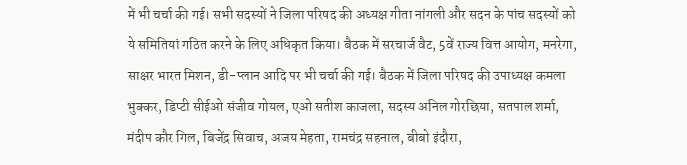में भी चर्चा की गई। सभी सदस्यों ने जिला परिषद की अध्यक्ष गीता नांगली और सदन के पांच सदस्यों को ये समितियां गठित करने के लिए अधिकृत किया। बैठक में सरचार्ज वैट, 5वें राज्य वित्त आयोग, मनरेगा, साक्षर भारत मिशन, डी-प्लान आदि पर भी चर्चा की गई। बैठक में जिला परिषद की उपाध्यक्ष कमला भुक्कर, डिप्टी सीईओ संजीव गोयल, एओ सतीश काजला, सदस्य अनिल गोरछिया, सतपाल शर्मा, मंदीप कौर गिल, बिजेंद्र सिवाच, अजय मेहता, रामचंद्र सहनाल, बीबो इंदौरा,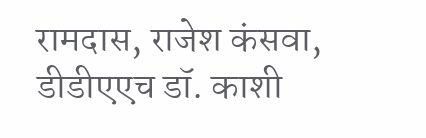रामदास, राजेश कंसवा, डीडीएएच डॉ. काशी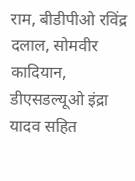राम, बीडीपीओ रविंद्र दलाल, सोमवीर कादियान, डीएसडल्यूओ इंद्रा यादव सहित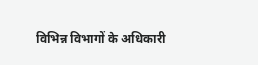विभिन्न विभागों के अधिकारी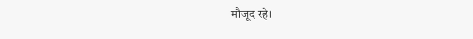मौजूद रहे।